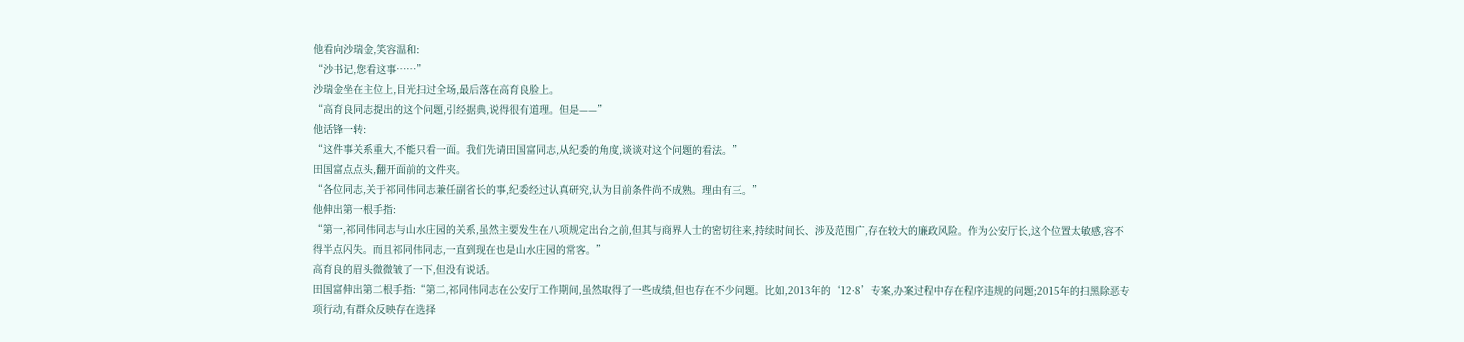他看向沙瑞金,笑容温和:
“沙书记,您看这事……”
沙瑞金坐在主位上,目光扫过全场,最后落在高育良脸上。
“高育良同志提出的这个问题,引经据典,说得很有道理。但是——”
他话锋一转:
“这件事关系重大,不能只看一面。我们先请田国富同志,从纪委的角度,谈谈对这个问题的看法。”
田国富点点头,翻开面前的文件夹。
“各位同志,关于祁同伟同志兼任副省长的事,纪委经过认真研究,认为目前条件尚不成熟。理由有三。”
他伸出第一根手指:
“第一,祁同伟同志与山水庄园的关系,虽然主要发生在八项规定出台之前,但其与商界人士的密切往来,持续时间长、涉及范围广,存在较大的廉政风险。作为公安厅长,这个位置太敏感,容不得半点闪失。而且祁同伟同志,一直到现在也是山水庄园的常客。”
高育良的眉头微微皱了一下,但没有说话。
田国富伸出第二根手指:“第二,祁同伟同志在公安厅工作期间,虽然取得了一些成绩,但也存在不少问题。比如,2013年的‘12·8’专案,办案过程中存在程序违规的问题;2015年的扫黑除恶专项行动,有群众反映存在选择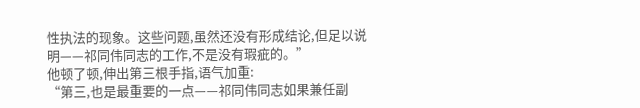性执法的现象。这些问题,虽然还没有形成结论,但足以说明——祁同伟同志的工作,不是没有瑕疵的。”
他顿了顿,伸出第三根手指,语气加重:
“第三,也是最重要的一点——祁同伟同志如果兼任副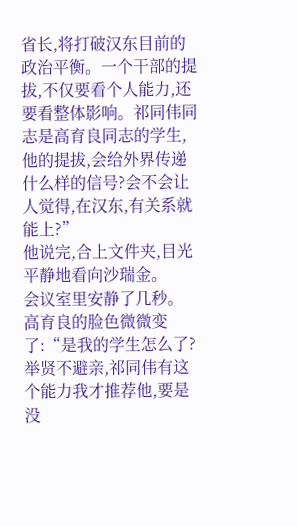省长,将打破汉东目前的政治平衡。一个干部的提拔,不仅要看个人能力,还要看整体影响。祁同伟同志是高育良同志的学生,他的提拔,会给外界传递什么样的信号?会不会让人觉得,在汉东,有关系就能上?”
他说完,合上文件夹,目光平静地看向沙瑞金。
会议室里安静了几秒。
高育良的脸色微微变了:“是我的学生怎么了?举贤不避亲,祁同伟有这个能力我才推荐他,要是没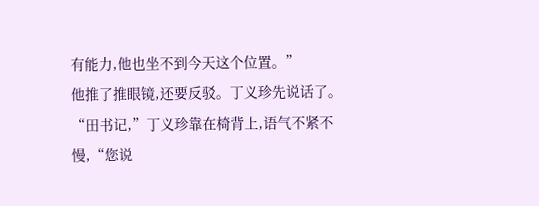有能力,他也坐不到今天这个位置。”
他推了推眼镜,还要反驳。丁义珍先说话了。
“田书记,”丁义珍靠在椅背上,语气不紧不慢,“您说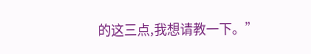的这三点,我想请教一下。”